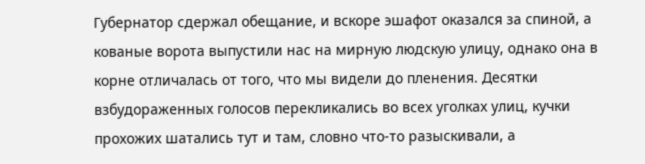Губернатор сдержал обещание, и вскоре эшафот оказался за спиной, а кованые ворота выпустили нас на мирную людскую улицу, однако она в корне отличалась от того, что мы видели до пленения. Десятки взбудораженных голосов перекликались во всех уголках улиц, кучки прохожих шатались тут и там, словно что-то разыскивали, а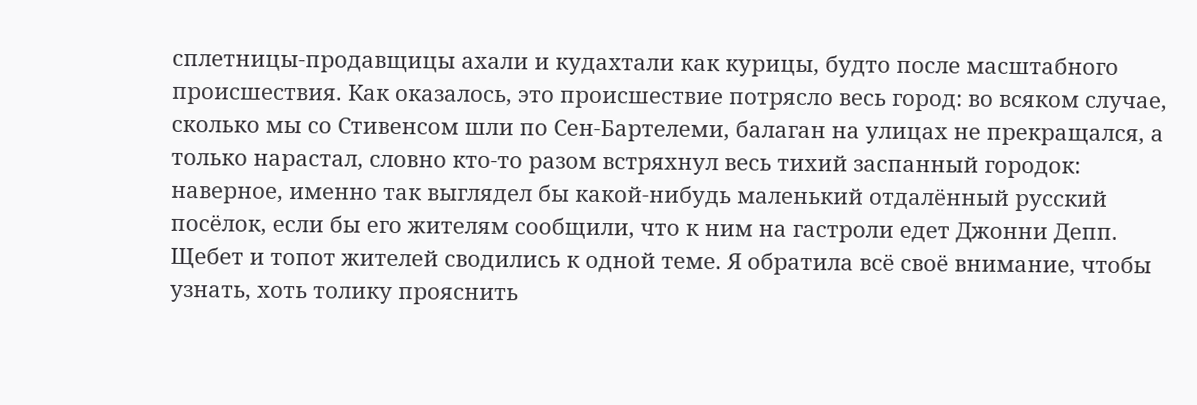сплетницы-продавщицы ахали и кудахтали как курицы, будто после масштабного происшествия. Как оказалось, это происшествие потрясло весь город: во всяком случае, сколько мы со Стивенсом шли по Сен-Бартелеми, балаган на улицах не прекращался, а только нарастал, словно кто-то разом встряхнул весь тихий заспанный городок: наверное, именно так выглядел бы какой-нибудь маленький отдалённый русский посёлок, если бы его жителям сообщили, что к ним на гастроли едет Джонни Депп. Щебет и топот жителей сводились к одной теме. Я обратила всё своё внимание, чтобы узнать, хоть толику прояснить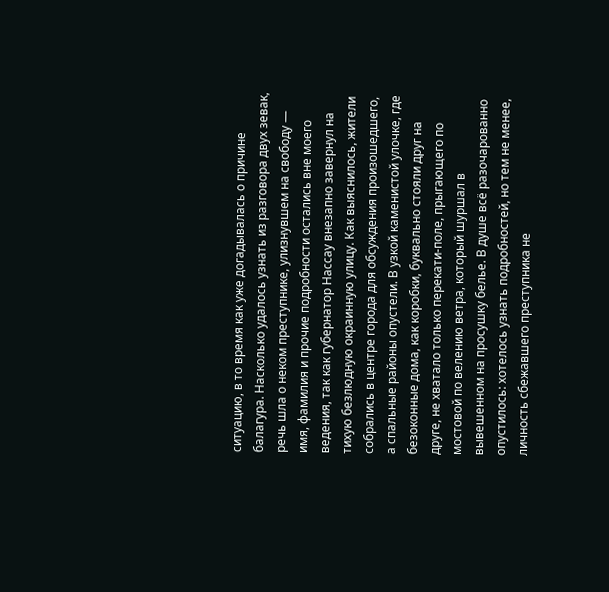ситуацию, в то время как уже догадывалась о причине балагура. Насколько удалось узнать из разговора двух зевак, речь шла о неком преступнике, улизнувшем на свободу — имя, фамилия и прочие подробности остались вне моего ведения, так как губернатор Нассау внезапно завернул на тихую безлюдную окраинную улицу. Как выяснилось, жители собрались в центре города для обсуждения произошедшего, а спальные районы опустели. В узкой каменистой улочке, где безоконные дома, как коробки, буквально стояли друг на друге, не хватало только перекати-поле, прыгающего по мостовой по велению ветра, который шуршал в вывешенном на просушку белье. В душе всё разочарованно опустилось: хотелось узнать подробностей, но тем не менее, личность сбежавшего преступника не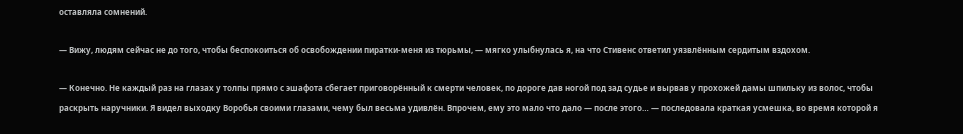оставляла сомнений.

— Вижу, людям сейчас не до того, чтобы беспокоиться об освобождении пиратки-меня из тюрьмы, — мягко улыбнулась я, на что Стивенс ответил уязвлённым сердитым вздохом.

— Конечно. Не каждый раз на глазах у толпы прямо с эшафота сбегает приговорённый к смерти человек, по дороге дав ногой под зад судье и вырвав у прохожей дамы шпильку из волос, чтобы раскрыть наручники. Я видел выходку Воробья своими глазами, чему был весьма удивлён. Впрочем, ему это мало что дало — после этого… — последовала краткая усмешка, во время которой я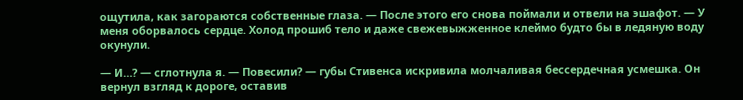ощутила, как загораются собственные глаза. — После этого его снова поймали и отвели на эшафот. — У меня оборвалось сердце. Холод прошиб тело и даже свежевыжженное клеймо будто бы в ледяную воду окунули.

— И…? — сглотнула я. — Повесили? — губы Стивенса искривила молчаливая бессердечная усмешка. Он вернул взгляд к дороге, оставив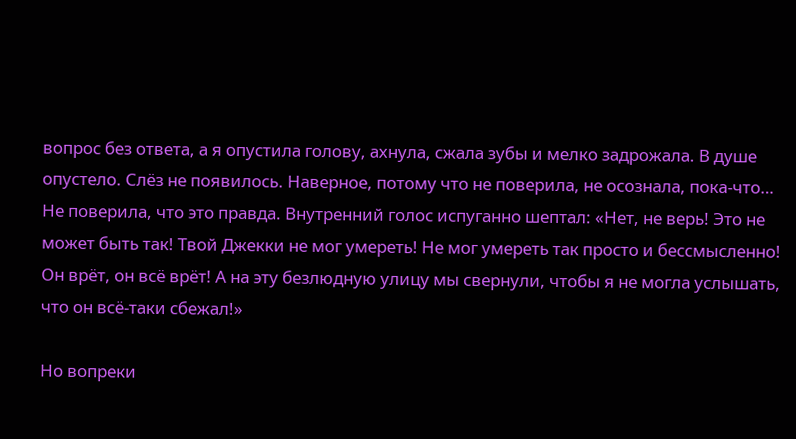вопрос без ответа, а я опустила голову, ахнула, сжала зубы и мелко задрожала. В душе опустело. Слёз не появилось. Наверное, потому что не поверила, не осознала, пока-что… Не поверила, что это правда. Внутренний голос испуганно шептал: «Нет, не верь! Это не может быть так! Твой Джекки не мог умереть! Не мог умереть так просто и бессмысленно! Он врёт, он всё врёт! А на эту безлюдную улицу мы свернули, чтобы я не могла услышать, что он всё-таки сбежал!»

Но вопреки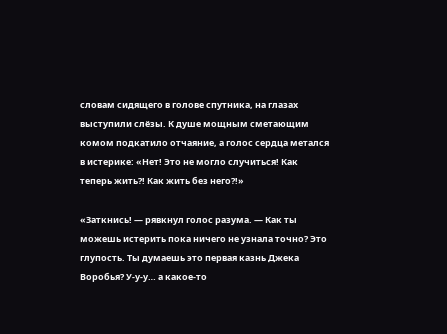словам сидящего в голове спутника, на глазах выступили слёзы. К душе мощным сметающим комом подкатило отчаяние, а голос сердца метался в истерике: «Нет! Это не могло случиться! Как теперь жить?! Как жить без него?!»

«Заткнись! — рявкнул голос разума. — Как ты можешь истерить пока ничего не узнала точно? Это глупость. Ты думаешь это первая казнь Джека Воробья? У-у-у… а какое-то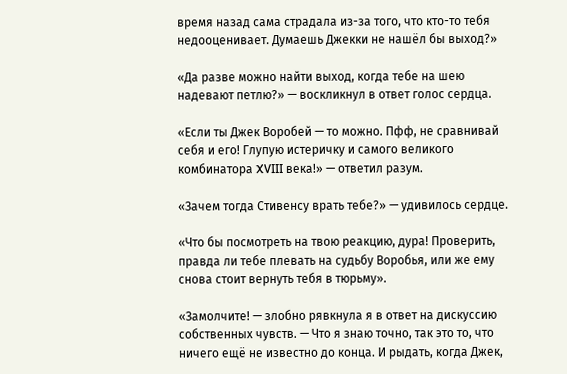время назад сама страдала из-за того, что кто-то тебя недооценивает. Думаешь Джекки не нашёл бы выход?»

«Да разве можно найти выход, когда тебе на шею надевают петлю?» — воскликнул в ответ голос сердца.

«Если ты Джек Воробей — то можно. Пфф, не сравнивай себя и его! Глупую истеричку и самого великого комбинатора XVIII века!» — ответил разум.

«Зачем тогда Стивенсу врать тебе?» — удивилось сердце.

«Что бы посмотреть на твою реакцию, дура! Проверить, правда ли тебе плевать на судьбу Воробья, или же ему снова стоит вернуть тебя в тюрьму».

«Замолчите! — злобно рявкнула я в ответ на дискуссию собственных чувств. — Что я знаю точно, так это то, что ничего ещё не известно до конца. И рыдать, когда Джек,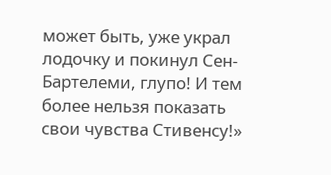может быть, уже украл лодочку и покинул Сен-Бартелеми, глупо! И тем более нельзя показать свои чувства Стивенсу!»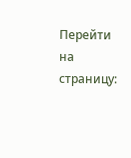Перейти на страницу: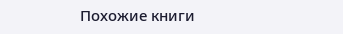Похожие книги